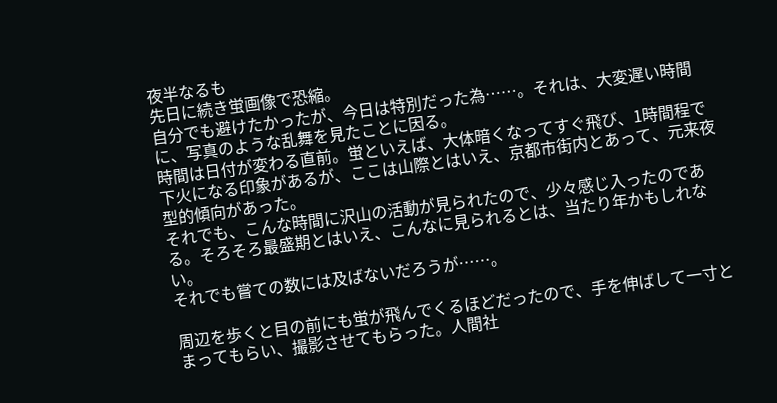夜半なるも
先日に続き蛍画像で恐縮。
自分でも避けたかったが、今日は特別だった為……。それは、大変遅い時間に、写真のような乱舞を見たことに因る。
時間は日付が変わる直前。蛍といえば、大体暗くなってすぐ飛び、1時間程で下火になる印象があるが、ここは山際とはいえ、京都市街内とあって、元来夜型的傾向があった。
それでも、こんな時間に沢山の活動が見られたので、少々感じ入ったのである。そろそろ最盛期とはいえ、こんなに見られるとは、当たり年かもしれない。
それでも嘗ての数には及ばないだろうが……。

周辺を歩くと目の前にも蛍が飛んでくるほどだったので、手を伸ばして一寸とまってもらい、撮影させてもらった。人間社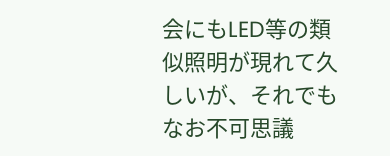会にもLED等の類似照明が現れて久しいが、それでもなお不可思議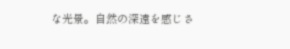な光景。自然の深遠を感じさ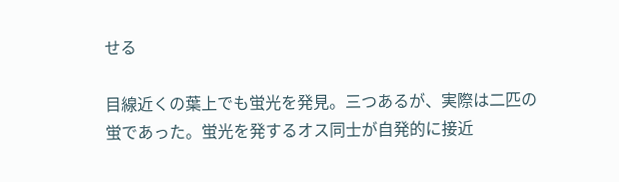せる

目線近くの葉上でも蛍光を発見。三つあるが、実際は二匹の蛍であった。蛍光を発するオス同士が自発的に接近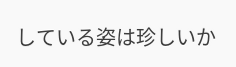している姿は珍しいか